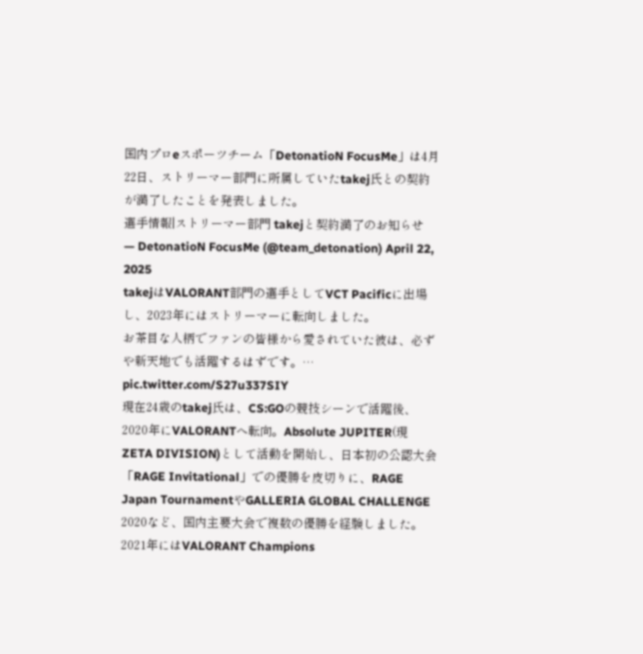国内プロeスポーツチーム「DetonatioN FocusMe」は4月22日、ストリーマー部門に所属していたtakej氏との契約が満了したことを発表しました。
選手情報|ストリーマー部門 takejと契約満了のお知らせ
— DetonatioN FocusMe (@team_detonation) April 22, 2025
takejはVALORANT部門の選手としてVCT Pacificに出場し、2023年にはストリーマーに転向しました。
お茶目な人柄でファンの皆様から愛されていた彼は、必ずや新天地でも活躍するはずです。… pic.twitter.com/S27u337SIY
現在24歳のtakej氏は、CS:GOの競技シーンで活躍後、2020年にVALORANTへ転向。Absolute JUPITER(現ZETA DIVISION)として活動を開始し、日本初の公認大会「RAGE Invitational」での優勝を皮切りに、RAGE Japan TournamentやGALLERIA GLOBAL CHALLENGE 2020など、国内主要大会で複数の優勝を経験しました。
2021年にはVALORANT Champions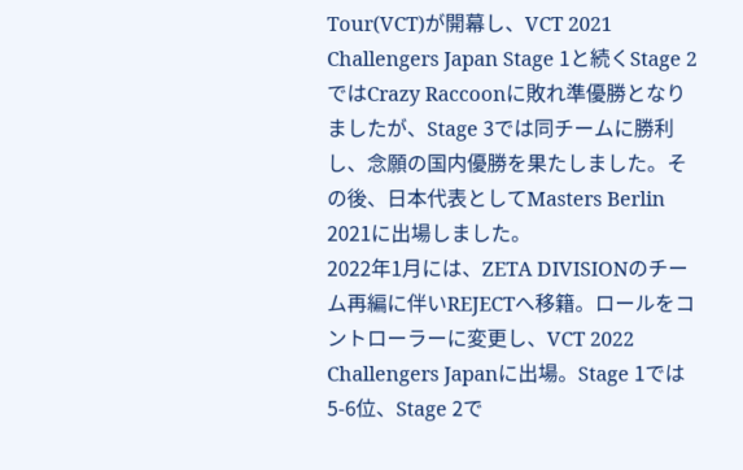Tour(VCT)が開幕し、VCT 2021 Challengers Japan Stage 1と続くStage 2ではCrazy Raccoonに敗れ準優勝となりましたが、Stage 3では同チームに勝利し、念願の国内優勝を果たしました。その後、日本代表としてMasters Berlin 2021に出場しました。
2022年1月には、ZETA DIVISIONのチーム再編に伴いREJECTへ移籍。ロールをコントローラーに変更し、VCT 2022 Challengers Japanに出場。Stage 1では5-6位、Stage 2で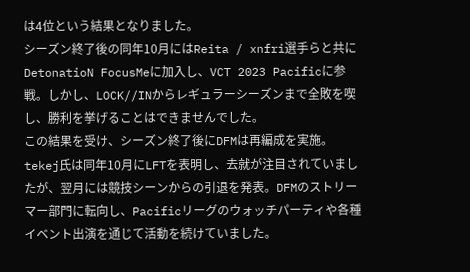は4位という結果となりました。
シーズン終了後の同年10月にはReita / xnfri選手らと共にDetonatioN FocusMeに加入し、VCT 2023 Pacificに参戦。しかし、LOCK//INからレギュラーシーズンまで全敗を喫し、勝利を挙げることはできませんでした。
この結果を受け、シーズン終了後にDFMは再編成を実施。tekej氏は同年10月にLFTを表明し、去就が注目されていましたが、翌月には競技シーンからの引退を発表。DFMのストリーマー部門に転向し、Pacificリーグのウォッチパーティや各種イベント出演を通じて活動を続けていました。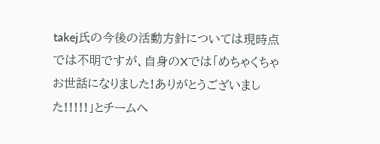takej氏の今後の活動方針については現時点では不明ですが、自身のXでは「めちゃくちゃお世話になりました!ありがとうございました!!!!!」とチームへ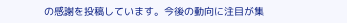の感謝を投稿しています。今後の動向に注目が集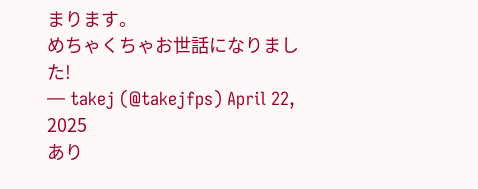まります。
めちゃくちゃお世話になりました!
— takej (@takejfps) April 22, 2025
あり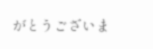がとうございま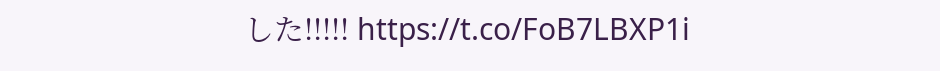した!!!!! https://t.co/FoB7LBXP1i